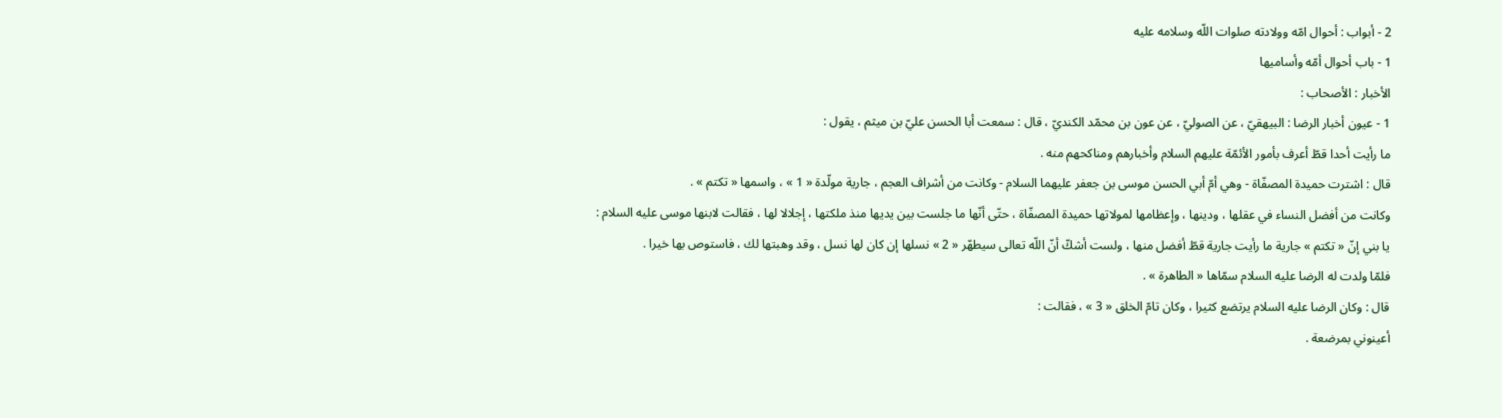2 - أبواب : أحوال امّه وولادته صلوات اللّه وسلامه عليه
1 - باب أحوال أمّه وأساميها
الأخبار : الأصحاب :
1 - عيون أخبار الرضا : البيهقيّ ، عن الصوليّ ، عن عون بن محمّد الكنديّ ، قال : سمعت أبا الحسن عليّ بن ميثم ، يقول :
ما رأيت أحدا قطّ أعرف بأمور الأئمّة عليهم السلام وأخبارهم ومناكحهم منه .
قال : اشترت حميدة المصفّاة - وهي أمّ أبي الحسن موسى بن جعفر عليهما السلام - وكانت من أشراف العجم ، جارية مولّدة « 1 » ، واسمها « تكتم » .
وكانت من أفضل النساء في عقلها ، ودينها ، وإعظامها لمولاتها حميدة المصفّاة ، حتّى أنّها ما جلست بين يديها منذ ملكتها ، إجلالا لها ، فقالت لابنها موسى عليه السلام :
يا بني إنّ « تكتم » جارية ما رأيت جارية قطّ أفضل منها ، ولست أشكّ أنّ اللّه تعالى سيطهّر « 2 » نسلها إن كان لها نسل ، وقد وهبتها لك ، فاستوص بها خيرا .
فلمّا ولدت له الرضا عليه السلام سمّاها « الطاهرة » .
قال : وكان الرضا عليه السلام يرتضع كثيرا ، وكان تامّ الخلق « 3 » ، فقالت :
أعينوني بمرضعة .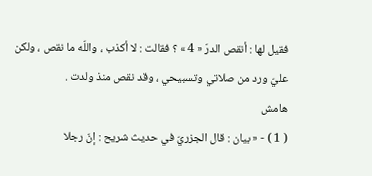فقيل لها : أنقص الدرّ « 4 » ؟ فقالت : لا أكذب ، واللّه ما نقص ، ولكن عليّ ورد من صلاتي وتسبيحي ، وقد نقص منذ ولدت .
هامش
( 1 ) - « بيان : قال الجزريّ في حديث شريح : إنّ رجلا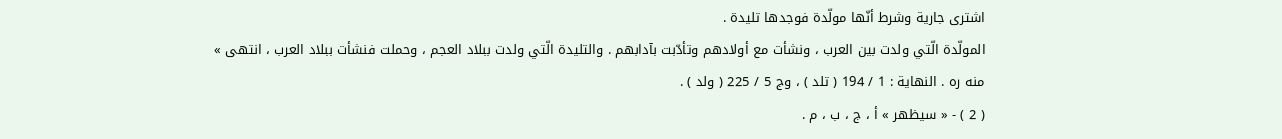اشترى جارية وشرط أنّها مولّدة فوجدها تليدة .
المولّدة الّتي ولدت بين العرب ، ونشأت مع أولادهم وتأدّبت بآدابهم . والتليدة الّتي ولدت ببلاد العجم ، وحملت فنشأت ببلاد العرب ، انتهى » منه ره . النهاية : 1 / 194 ( تلد ) ، وج 5 / 225 ( ولد ) .
( 2 ) - « سيظهر » أ ، ج ، ب ، م .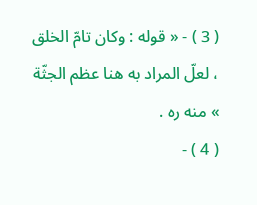( 3 ) - « قوله : وكان تامّ الخلق ، لعلّ المراد به هنا عظم الجثّة » منه ره .
( 4 ) -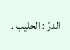الدرّ : الحليب .